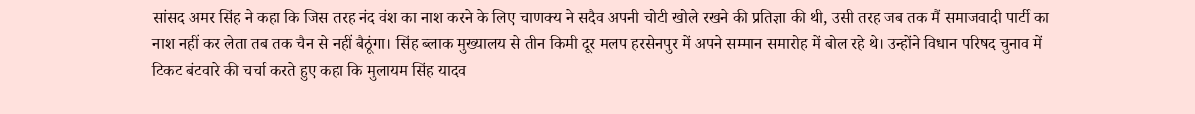सांसद अमर सिंह ने कहा कि जिस तरह नंद वंश का नाश करने के लिए चाणक्य ने सदैव अपनी चोटी खोले रखने की प्रतिज्ञा की थी, उसी तरह जब तक मैं समाजवादी पार्टी का नाश नहीं कर लेता तब तक चैन से नहीं बैठूंगा। सिंह ब्लाक मुख्यालय से तीन किमी दूर मलप हरसेनपुर में अपने सम्मान समारोह में बोल रहे थे। उन्होंने विधान परिषद चुनाव में टिकट बंटवारे की चर्चा करते हुए कहा कि मुलायम सिंह यादव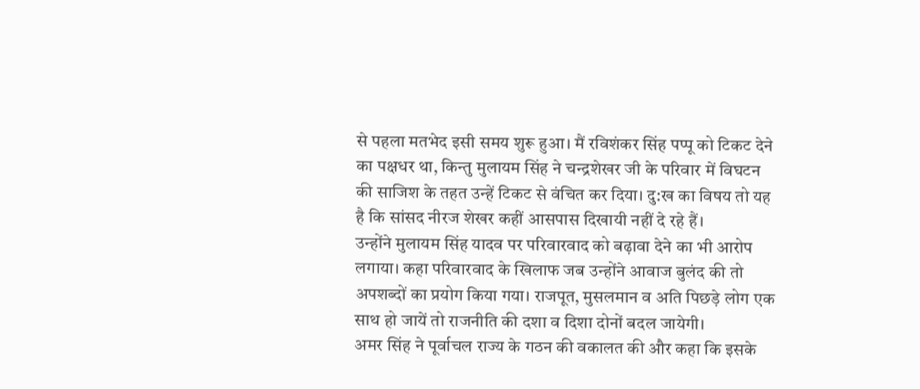से पहला मतभेद इसी समय शुरू हुआ। मैं रविशंकर सिंह पप्पू को टिकट देने का पक्षधर था, किन्तु मुलायम सिंह ने चन्द्रशेखर जी के परिवार में विघटन की साजिश के तहत उन्हें टिकट से वंचित कर दिया। दु:ख का विषय तो यह है कि सांसद नीरज शेखर कहीं आसपास दिखायी नहीं दे रहे हैं।
उन्होंने मुलायम सिंह यादव पर परिवारवाद को बढ़ावा देने का भी आरोप लगाया। कहा परिवारवाद के खिलाफ जब उन्होंने आवाज बुलंद की तो अपशब्दों का प्रयोग किया गया। राजपूत, मुसलमान व अति पिछड़े लोग एक साथ हो जायें तो राजनीति की दशा व दिशा दोनों बदल जायेगी।
अमर सिंह ने पूर्वाचल राज्य के गठन की वकालत की और कहा कि इसके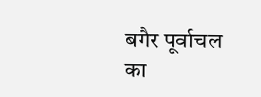बगैर पूर्वाचल का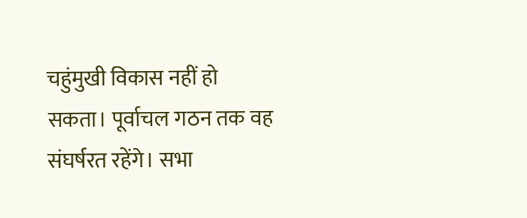चहुंमुखी विकास नहीं हो सकता। पूर्वाचल गठन तक वह संघर्षरत रहेंगे। सभा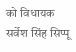को विधायक सर्वेश सिंह सिप्पू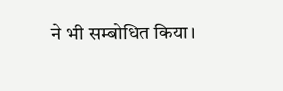ने भी सम्बोधित किया।